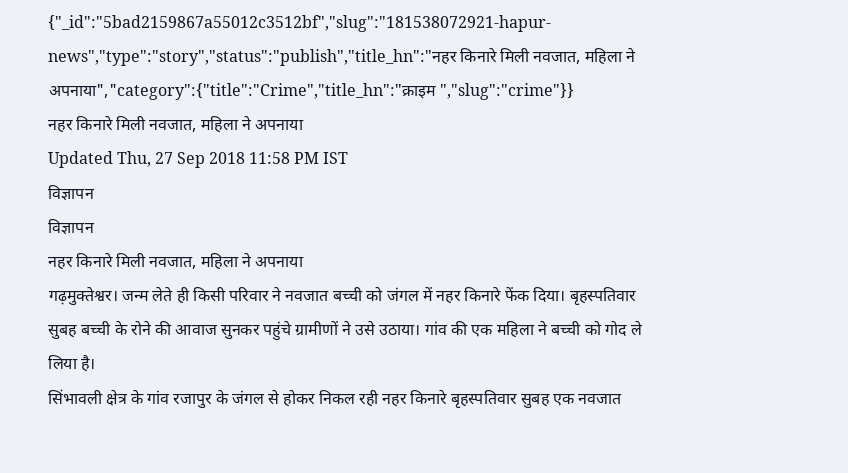{"_id":"5bad2159867a55012c3512bf","slug":"181538072921-hapur-news","type":"story","status":"publish","title_hn":"नहर किनारे मिली नवजात, महिला ने अपनाया","category":{"title":"Crime","title_hn":"क्राइम ","slug":"crime"}}
नहर किनारे मिली नवजात, महिला ने अपनाया
Updated Thu, 27 Sep 2018 11:58 PM IST
विज्ञापन
विज्ञापन
नहर किनारे मिली नवजात, महिला ने अपनाया
गढ़मुक्तेश्वर। जन्म लेते ही किसी परिवार ने नवजात बच्ची को जंगल में नहर किनारे फेंक दिया। बृहस्पतिवार सुबह बच्ची के रोने की आवाज सुनकर पहुंचे ग्रामीणों ने उसे उठाया। गांव की एक महिला ने बच्ची को गोद ले लिया है।
सिंभावली क्षेत्र के गांव रजापुर के जंगल से होकर निकल रही नहर किनारे बृहस्पतिवार सुबह एक नवजात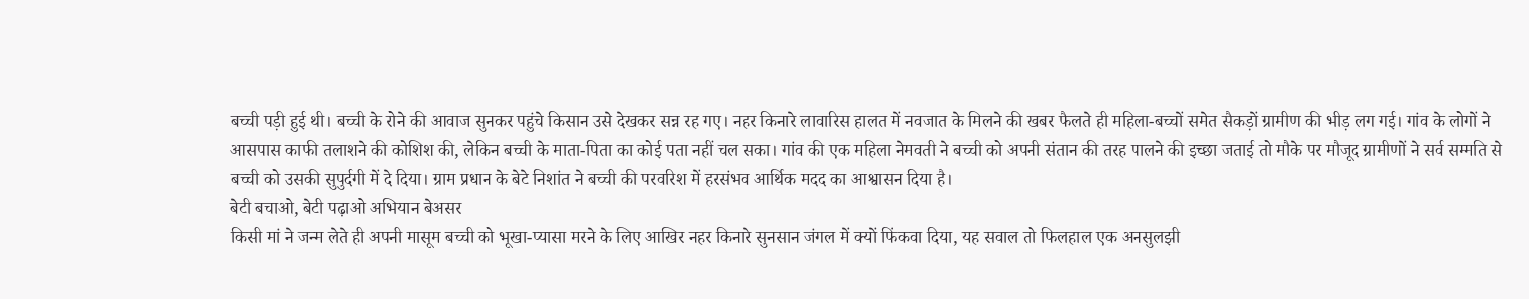बच्ची पड़ी हुई थी। बच्ची के रोने की आवाज सुनकर पहुंचे किसान उसे देखकर सन्न रह गए। नहर किनारे लावारिस हालत में नवजात के मिलने की खबर फैलते ही महिला-बच्चों समेत सैकड़ों ग्रामीण की भीड़ लग गई। गांव के लोगों ने आसपास काफी तलाशने की कोशिश की, लेकिन बच्ची के माता-पिता का कोई पता नहीं चल सका। गांव की एक महिला नेमवती ने बच्ची को अपनी संतान की तरह पालने की इच्छा जताई तो मौके पर मौजूद ग्रामीणों ने सर्व सम्मति से बच्ची को उसकी सुपुर्दगी में दे दिया। ग्राम प्रधान के बेटे निशांत ने बच्ची की परवरिश में हरसंभव आर्थिक मदद का आश्वासन दिया है।
बेटी बचाओ, बेटी पढ़ाओ अभियान बेअसर
किसी मां ने जन्म लेते ही अपनी मासूम बच्ची को भूखा-प्यासा मरने के लिए आखिर नहर किनारे सुनसान जंगल में क्यों फिंकवा दिया, यह सवाल तो फिलहाल एक अनसुलझी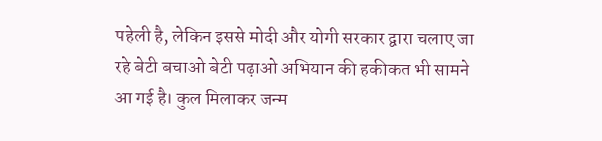पहेली है, लेकिन इससे मोदी और योगी सरकार द्वारा चलाए जा रहे बेटी बचाओ बेटी पढ़ाओ अभियान की हकीकत भी सामने आ गई है। कुल मिलाकर जन्म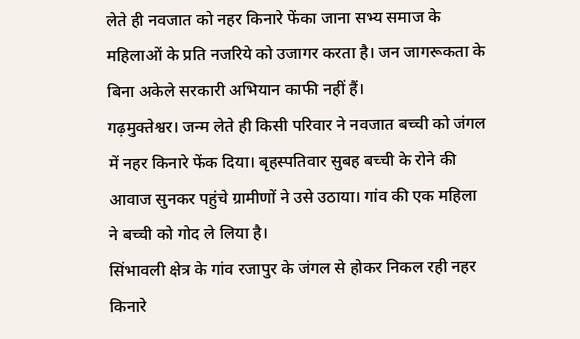लेते ही नवजात को नहर किनारे फेंका जाना सभ्य समाज के महिलाओं के प्रति नजरिये को उजागर करता है। जन जागरूकता के बिना अकेले सरकारी अभियान काफी नहीं हैं।
गढ़मुक्तेश्वर। जन्म लेते ही किसी परिवार ने नवजात बच्ची को जंगल में नहर किनारे फेंक दिया। बृहस्पतिवार सुबह बच्ची के रोने की आवाज सुनकर पहुंचे ग्रामीणों ने उसे उठाया। गांव की एक महिला ने बच्ची को गोद ले लिया है।
सिंभावली क्षेत्र के गांव रजापुर के जंगल से होकर निकल रही नहर किनारे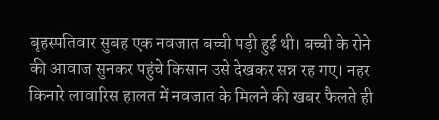बृहस्पतिवार सुबह एक नवजात बच्ची पड़ी हुई थी। बच्ची के रोने की आवाज सुनकर पहुंचे किसान उसे देखकर सन्न रह गए। नहर किनारे लावारिस हालत में नवजात के मिलने की खबर फैलते ही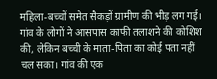महिला-बच्चों समेत सैकड़ों ग्रामीण की भीड़ लग गई। गांव के लोगों ने आसपास काफी तलाशने की कोशिश की, लेकिन बच्ची के माता-पिता का कोई पता नहीं चल सका। गांव की एक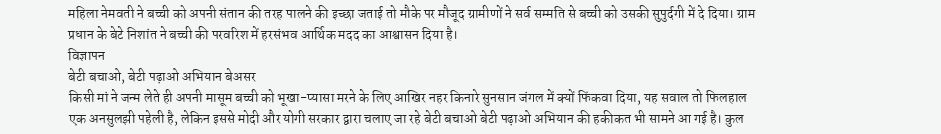महिला नेमवती ने बच्ची को अपनी संतान की तरह पालने की इच्छा जताई तो मौके पर मौजूद ग्रामीणों ने सर्व सम्मति से बच्ची को उसकी सुपुर्दगी में दे दिया। ग्राम प्रधान के बेटे निशांत ने बच्ची की परवरिश में हरसंभव आर्थिक मदद का आश्वासन दिया है।
विज्ञापन
बेटी बचाओ, बेटी पढ़ाओ अभियान बेअसर
किसी मां ने जन्म लेते ही अपनी मासूम बच्ची को भूखा-प्यासा मरने के लिए आखिर नहर किनारे सुनसान जंगल में क्यों फिंकवा दिया, यह सवाल तो फिलहाल एक अनसुलझी पहेली है, लेकिन इससे मोदी और योगी सरकार द्वारा चलाए जा रहे बेटी बचाओ बेटी पढ़ाओ अभियान की हकीकत भी सामने आ गई है। कुल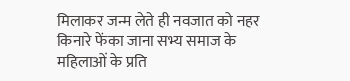मिलाकर जन्म लेते ही नवजात को नहर किनारे फेंका जाना सभ्य समाज के महिलाओं के प्रति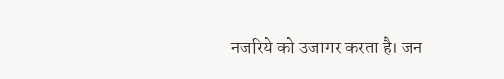नजरिये को उजागर करता है। जन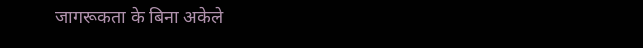जागरूकता के बिना अकेले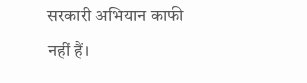सरकारी अभियान काफी नहीं हैं।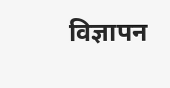विज्ञापन